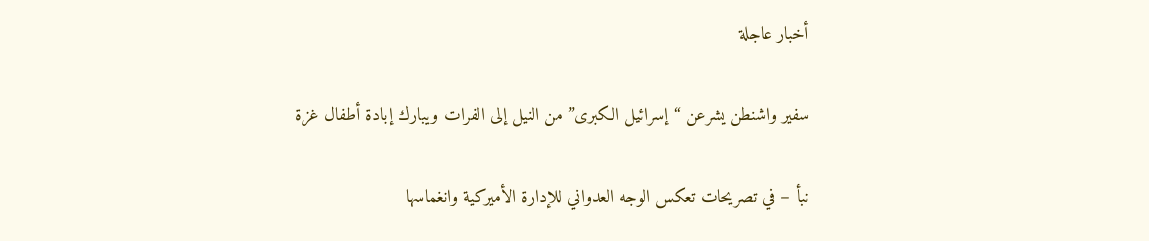أخبار عاجلة

سفير واشنطن يشرعن “إسرائيل الكبرى” من النيل إلى الفرات ويبارك إبادة أطفال غزة

نبأ – في تصريحات تعكس الوجه العدواني للإدارة الأميركية وانغماسها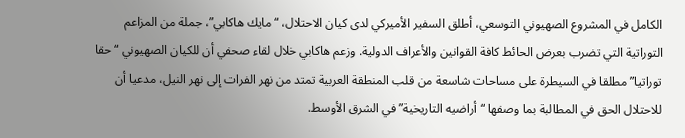الكامل في المشروع الصهيوني التوسعي، أطلق السفير الأميركي لدى كيان الاحتلال، “مايك هاكابي”، جملة من المزاعم التوراتية التي تضرب بعرض الحائط كافة القوانين والأعراف الدولية. وزعم هاكابي خلال لقاء صحفي أن للكيان الصهيوني “حقا توراتيا” مطلقا في السيطرة على مساحات شاسعة من قلب المنطقة العربية تمتد من نهر الفرات إلى نهر النيل، مدعيا أن للاحتلال الحق في المطالبة بما وصفها “أراضيه التاريخية” في الشرق الأوسط.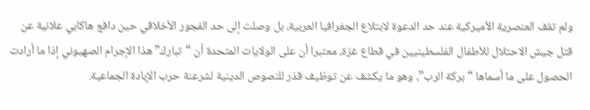ولم تقف العنصرية الأميركية عند حد الدعوة لابتلاع الجغرافيا العربية، بل وصلت إلى حد الفجور الأخلاقي حين دافع هاكابي علانية عن قتل جيش الاحتلال للأطفال الفلسطينيين في قطاع غزة، معتبرا أن على الولايات المتحدة أن “تبارك” هذا الإجرام الصهيوني إذا ما أرادت الحصول على ما أسماها “بركة الرب”، وهو ما يكشف عن توظيف قذر للنصوص الدينية لشرعنة حرب الإبادة الجماعية.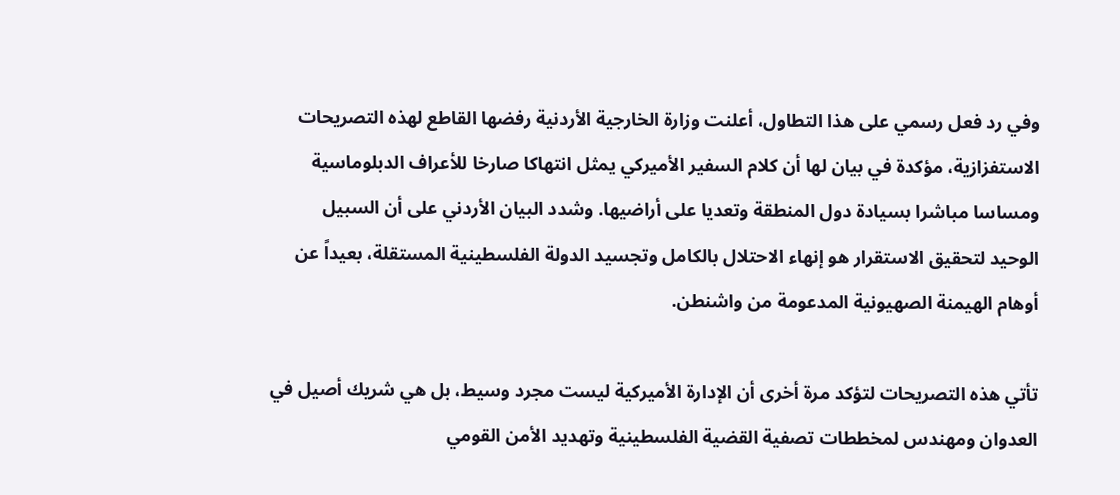وفي رد فعل رسمي على هذا التطاول، أعلنت وزارة الخارجية الأردنية رفضها القاطع لهذه التصريحات الاستفزازية، مؤكدة في بيان لها أن كلام السفير الأميركي يمثل انتهاكا صارخا للأعراف الدبلوماسية ومساسا مباشرا بسيادة دول المنطقة وتعديا على أراضيها. وشدد البيان الأردني على أن السبيل الوحيد لتحقيق الاستقرار هو إنهاء الاحتلال بالكامل وتجسيد الدولة الفلسطينية المستقلة، بعيداً عن أوهام الهيمنة الصهيونية المدعومة من واشنطن.

تأتي هذه التصريحات لتؤكد مرة أخرى أن الإدارة الأميركية ليست مجرد وسيط، بل هي شريك أصيل في العدوان ومهندس لمخططات تصفية القضية الفلسطينية وتهديد الأمن القومي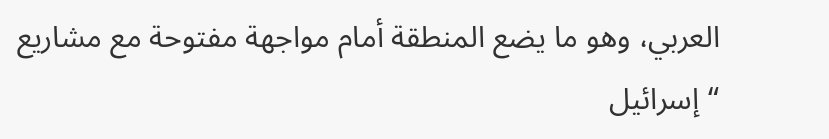العربي، وهو ما يضع المنطقة أمام مواجهة مفتوحة مع مشاريع “إسرائيل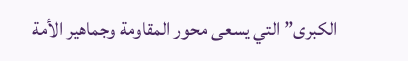الكبرى” التي يسعى محور المقاومة وجماهير الأمة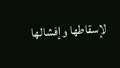لإسقاطها وإفشالها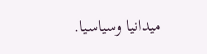ميدانيا وسياسيا.